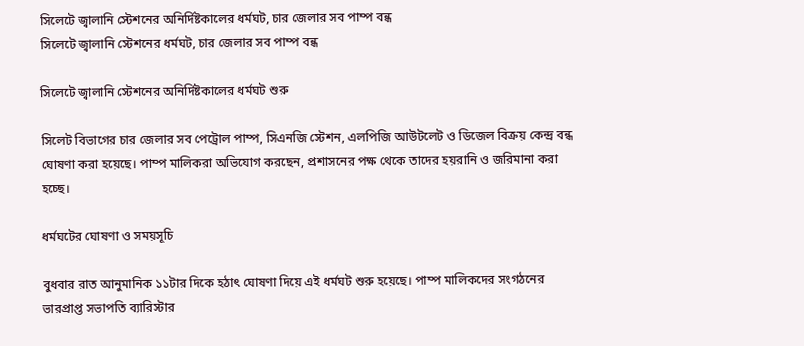সিলেটে জ্বালানি স্টেশনের অনির্দিষ্টকালের ধর্মঘট, চার জেলার সব পাম্প বন্ধ
সিলেটে জ্বালানি স্টেশনের ধর্মঘট, চার জেলার সব পাম্প বন্ধ

সিলেটে জ্বালানি স্টেশনের অনির্দিষ্টকালের ধর্মঘট শুরু

সিলেট বিভাগের চার জেলার সব পেট্রোল পাম্প, সিএনজি স্টেশন, এলপিজি আউটলেট ও ডিজেল বিক্রয় কেন্দ্র বন্ধ ঘোষণা করা হয়েছে। পাম্প মালিকরা অভিযোগ করছেন, প্রশাসনের পক্ষ থেকে তাদের হয়রানি ও জরিমানা করা হচ্ছে।

ধর্মঘটের ঘোষণা ও সময়সূচি

বুধবার রাত আনুমানিক ১১টার দিকে হঠাৎ ঘোষণা দিয়ে এই ধর্মঘট শুরু হয়েছে। পাম্প মালিকদের সংগঠনের ভারপ্রাপ্ত সভাপতি ব্যারিস্টার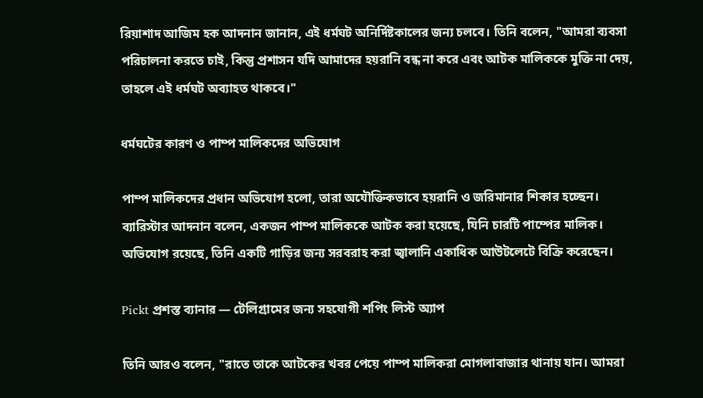রিয়াশাদ আজিম হক আদনান জানান, এই ধর্মঘট অনির্দিষ্টকালের জন্য চলবে। তিনি বলেন, "আমরা ব্যবসা পরিচালনা করতে চাই, কিন্তু প্রশাসন যদি আমাদের হয়রানি বন্ধ না করে এবং আটক মালিককে মুক্তি না দেয়, তাহলে এই ধর্মঘট অব্যাহত থাকবে।"

ধর্মঘটের কারণ ও পাম্প মালিকদের অভিযোগ

পাম্প মালিকদের প্রধান অভিযোগ হলো, তারা অযৌক্তিকভাবে হয়রানি ও জরিমানার শিকার হচ্ছেন। ব্যারিস্টার আদনান বলেন, একজন পাম্প মালিককে আটক করা হয়েছে, যিনি চারটি পাম্পের মালিক। অভিযোগ রয়েছে, তিনি একটি গাড়ির জন্য সরবরাহ করা জ্বালানি একাধিক আউটলেটে বিক্রি করেছেন।

Pickt প্রশস্ত ব্যানার — টেলিগ্রামের জন্য সহযোগী শপিং লিস্ট অ্যাপ

তিনি আরও বলেন, "রাতে তাকে আটকের খবর পেয়ে পাম্প মালিকরা মোগলাবাজার থানায় যান। আমরা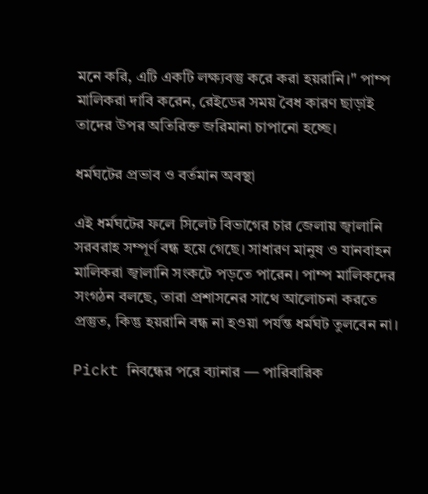মনে করি, এটি একটি লক্ষ্যবস্তু করে করা হয়রানি।" পাম্প মালিকরা দাবি করেন, রেইডের সময় বৈধ কারণ ছাড়াই তাদের উপর অতিরিক্ত জরিমানা চাপানো হচ্ছে।

ধর্মঘটের প্রভাব ও বর্তমান অবস্থা

এই ধর্মঘটের ফলে সিলেট বিভাগের চার জেলায় জ্বালানি সরবরাহ সম্পূর্ণ বন্ধ হয়ে গেছে। সাধারণ মানুষ ও যানবাহন মালিকরা জ্বালানি সংকটে পড়তে পারেন। পাম্প মালিকদের সংগঠন বলছে, তারা প্রশাসনের সাথে আলোচনা করতে প্রস্তুত, কিন্তু হয়রানি বন্ধ না হওয়া পর্যন্ত ধর্মঘট তুলবেন না।

Pickt নিবন্ধের পরে ব্যানার — পারিবারিক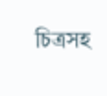চিত্রসহ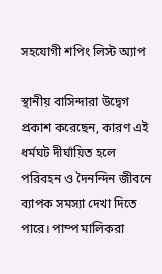সহযোগী শপিং লিস্ট অ্যাপ

স্থানীয় বাসিন্দারা উদ্বেগ প্রকাশ করেছেন, কারণ এই ধর্মঘট দীর্ঘায়িত হলে পরিবহন ও দৈনন্দিন জীবনে ব্যাপক সমস্যা দেখা দিতে পারে। পাম্প মালিকরা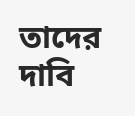তাদের দাবি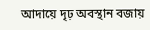আদায়ে দৃঢ় অবস্থান বজায়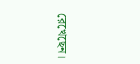রেখেছেন।